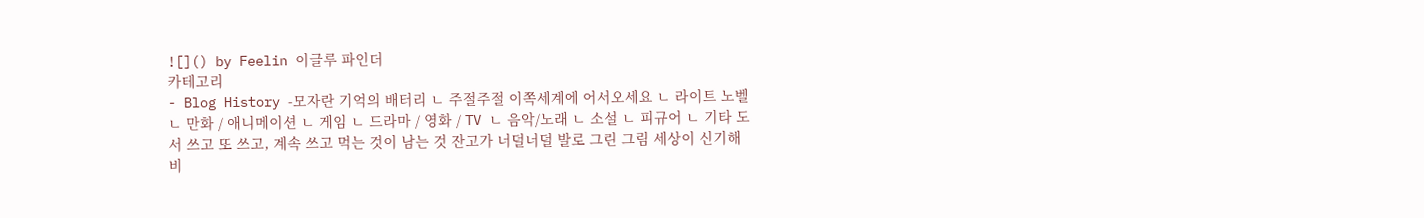![]() by Feelin 이글루 파인더
카테고리
- Blog History -모자란 기억의 배터리 ㄴ 주절주절 이쪽세계에 어서오세요 ㄴ 라이트 노벨 ㄴ 만화 / 애니메이션 ㄴ 게임 ㄴ 드라마 / 영화 / TV ㄴ 음악/노래 ㄴ 소설 ㄴ 피규어 ㄴ 기타 도서 쓰고 또 쓰고, 계속 쓰고 먹는 것이 남는 것 잔고가 너덜너덜 발로 그린 그림 세상이 신기해 비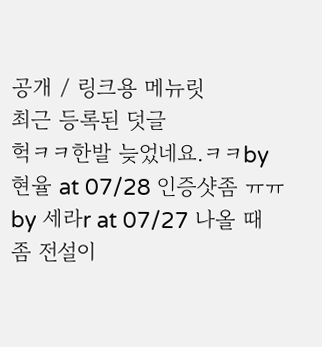공개 / 링크용 메뉴릿
최근 등록된 덧글
헉ㅋㅋ한발 늦었네요.ㅋㅋby 현율 at 07/28 인증샷좀 ㅠㅠ by 세라r at 07/27 나올 때 좀 전설이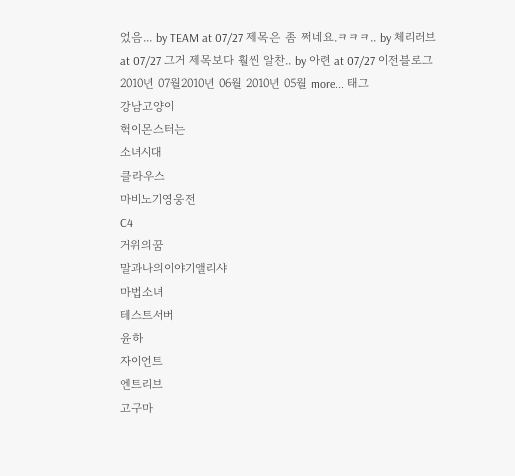었음... by TEAM at 07/27 제목은 좀 쩌네요.ㅋㅋㅋ.. by 체리러브 at 07/27 그거 제목보다 훨씬 알찬.. by 아련 at 07/27 이전블로그
2010년 07월2010년 06월 2010년 05월 more... 태그
강남고양이
헉이몬스터는
소녀시대
클라우스
마비노기영웅전
C4
거위의꿈
말과나의이야기앨리샤
마법소녀
테스트서버
윤하
자이언트
엔트리브
고구마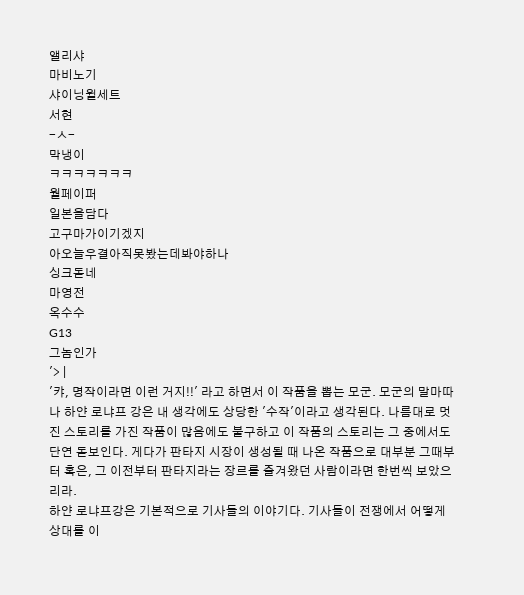앨리샤
마비노기
샤이닝윌세트
서현
-ㅅ-
막냉이
ㅋㅋㅋㅋㅋㅋㅋ
월페이퍼
일본을담다
고구마가이기겠지
아오늘우결아직못봤는데봐야하나
싱크돋네
마영전
옥수수
G13
그놈인가
'> |
'캬, 명작이라면 이런 거지!!' 라고 하면서 이 작품을 뽑는 모군. 모군의 말마따나 하얀 로냐프 강은 내 생각에도 상당한 '수작'이라고 생각된다. 나름대로 멋진 스토리를 가진 작품이 많음에도 불구하고 이 작품의 스토리는 그 중에서도 단연 돋보인다. 게다가 판타지 시장이 생성될 때 나온 작품으로 대부분 그때부터 혹은, 그 이전부터 판타지라는 장르를 즐겨왔던 사람이라면 한번씩 보았으리라.
하얀 로냐프강은 기본적으로 기사들의 이야기다. 기사들이 전쟁에서 어떻게 상대를 이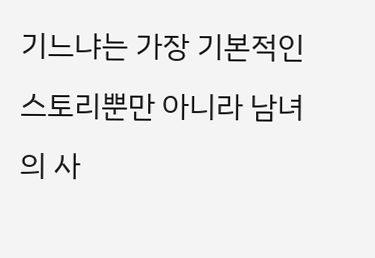기느냐는 가장 기본적인 스토리뿐만 아니라 남녀의 사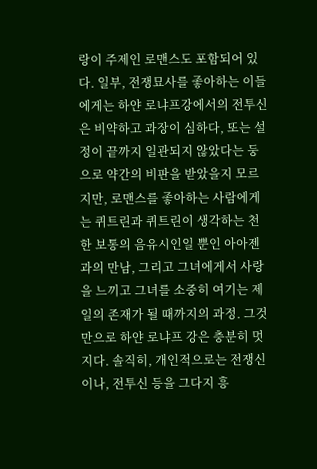랑이 주제인 로맨스도 포함되어 있다. 일부, 전쟁묘사를 좋아하는 이들에게는 하얀 로냐프강에서의 전투신은 비약하고 과장이 심하다, 또는 설정이 끝까지 일관되지 않았다는 둥으로 약간의 비판을 받았을지 모르지만, 로맨스를 좋아하는 사람에게는 퀴트린과 퀴트린이 생각하는 천한 보통의 음유시인일 뿐인 아아젠과의 만남, 그리고 그녀에게서 사랑을 느끼고 그녀를 소중히 여기는 제 일의 존재가 될 때까지의 과정. 그것만으로 하얀 로냐프 강은 충분히 멋지다. 솔직히, 개인적으로는 전쟁신이나, 전투신 등을 그다지 흥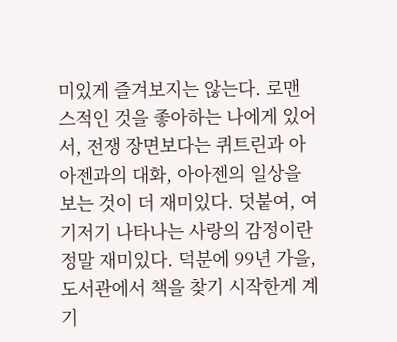미있게 즐겨보지는 않는다. 로맨스적인 것을 좋아하는 나에게 있어서, 전쟁 장면보다는 퀴트린과 아아젠과의 대화, 아아젠의 일상을 보는 것이 더 재미있다. 덧붙여, 여기저기 나타나는 사랑의 감정이란 정말 재미있다. 덕분에 99년 가을, 도서관에서 책을 찾기 시작한게 계기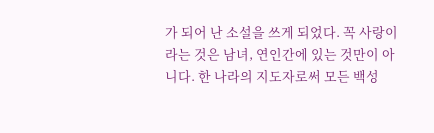가 되어 난 소설을 쓰게 되었다. 꼭 사랑이라는 것은 남녀, 연인간에 있는 것만이 아니다. 한 나라의 지도자로써 모든 백성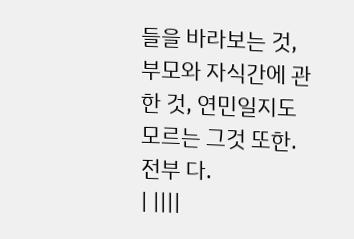들을 바라보는 것, 부모와 자식간에 관한 것, 연민일지도 모르는 그것 또한. 전부 다.
| ||||